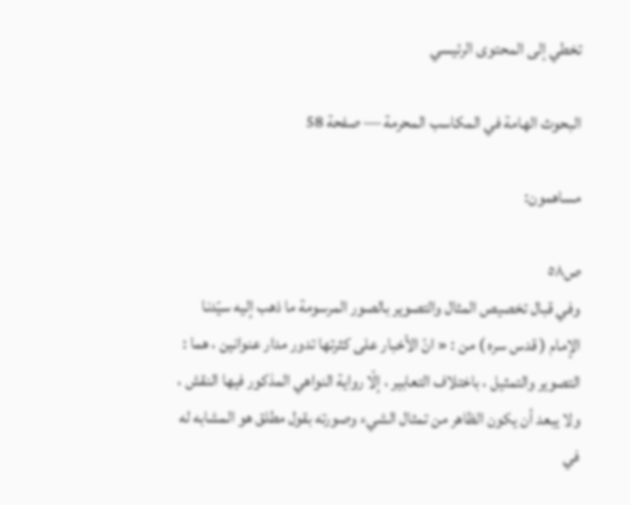تخطي إلى المحتوى الرئيسي

البحوث الهامة في المكاسب المحرمة — صفحة 58

مساهمون:

ص٥٨
وفي قبال تخصيص المثال والتصوير بالصور المرسومة ما ذهب إليه سيّدنا الإمام ( قدس سره ) من : « انّ الأخبار على كثرتها تدور مدار عنوانين ، هما : التصوير والتمثيل ، باختلاف التعابير ، إلّا رواية النواهي المذكور فيها النقش ، ولا يبعد أن يكون الظاهر من تمثال الشيء وصورته بقول مطلق هو المشابه له في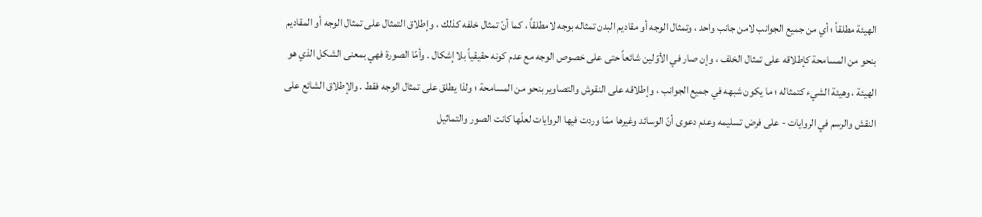الهيئة مطلقاً ؛ أي من جميع الجوانب لامن جانب واحد ، وتمثال الوجه أو مقاديم البدن تمثاله بوجه لامطلقاً ، كما أنّ تمثال خلفه كذلك ، وإطلاق التمثال على تمثال الوجه أو المقاديم بنحو من المسامحة كإطلاقه على تمثال الخلف ، وإن صار في الأوّلين شائعاً حتى على خصوص الوجه مع عدم كونه حقيقياً بلا إشكال . وأمّا الصورة فهي بمعنى الشكل الذي هو الهيئة ، وهيئة الشيء كتمثاله ؛ ما يكون شبهه في جميع الجوانب ، وإطلاقه على النقوش والتصاوير بنحو من المسامحة ؛ ولذا يطلق على تمثال الوجه فقط . والإطلاق الشائع على النقش والرسم في الروايات - على فرض تسليمه وعدم دعوى أنّ الوسائد وغيرها ممّا وردت فيها الروايات لعلّها كانت الصور والتماثيل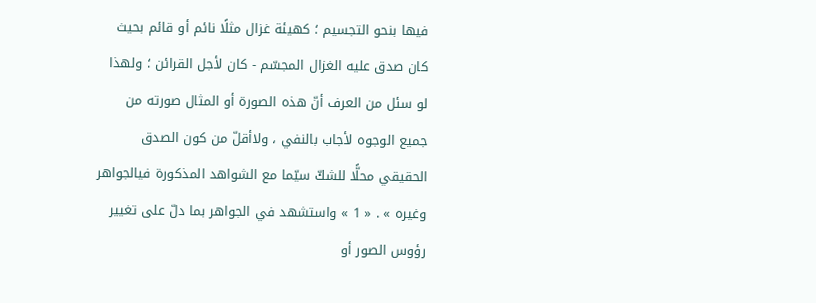فيها بنحو التجسيم ؛ كهيئة غزال مثلًا نائم أو قائم بحيث كان صدق عليه الغزال المجسّم - كان لأجل القرائن ؛ ولهذا لو سئل من العرف أنّ هذه الصورة أو المثال صورته من جميع الوجوه لأجاب بالنفي ، ولاأقلّ من كون الصدق الحقيقي محلًّا للشكّ سيّما مع الشواهد المذكورة فيالجواهر وغيره » . « 1 » واستشهد في الجواهر بما دلّ على تغيير رؤوس الصور أو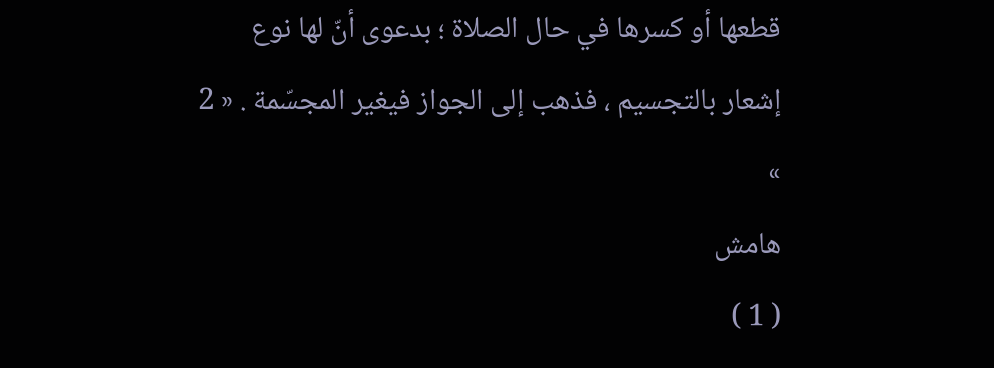قطعها أو كسرها في حال الصلاة ؛ بدعوى أنّ لها نوع إشعار بالتجسيم ، فذهب إلى الجواز فيغير المجسّمة . « 2 »
هامش
( 1 )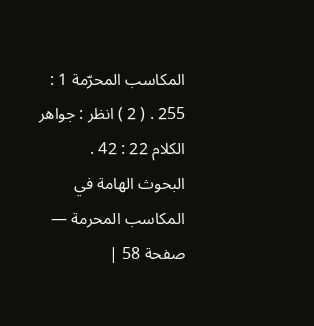المكاسب المحرّمة 1 : 255 . ( 2 ) انظر : جواهر الكلام 22 : 42 .
البحوث الهامة في المكاسب المحرمة — صفحة 58 |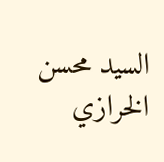السيد محسن الخرازي